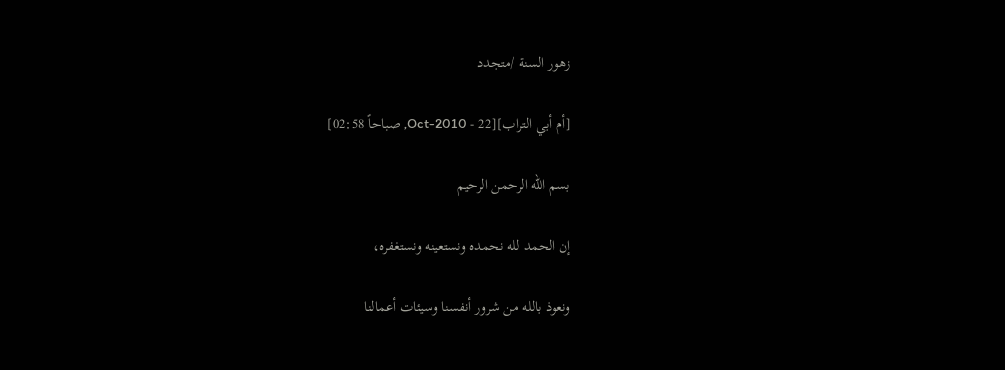زهور السنة /متجدد

[أم أبي التراب][22 - Oct-2010, صباحاً 02:58]

بسم الله الرحمن الرحيم

إن الحمد لله نحمده ونستعينه ونستغفره،

ونعوذ بالله من شرور أنفسنا وسيئات أعمالنا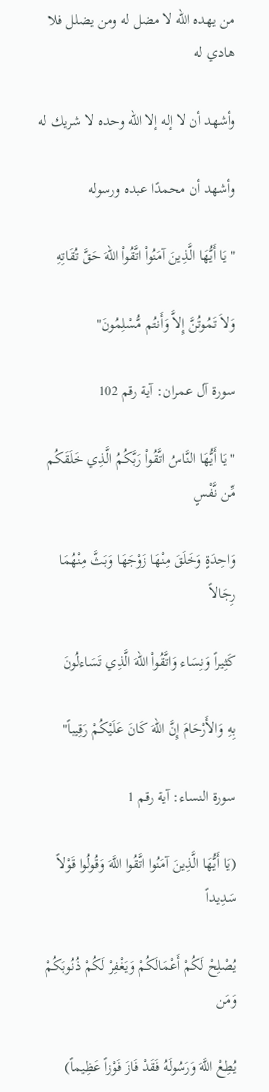من يهده الله لا مضل له ومن يضلل فلا هادي له

وأشهد أن لا إله إلا الله وحده لا شريك له

وأشهد أن محمدًا عبده ورسوله

"يَا أَيُّهَا الَّذِينَ آمَنُواْ اتَّقُواْ اللّهَ حَقَّ تُقَاتِهِ

وَلاَ تَمُوتُنَّ إِلاَّ وَأَنتُم مُّسْلِمُونَ"

سورة آل عمران: آية رقم 102

"يَا أَيُّهَا النَّاسُ اتَّقُواْ رَبَّكُمُ الَّذِي خَلَقَكُم مِّن نَّفْسٍ

وَاحِدَةٍ وَخَلَقَ مِنْهَا زَوْجَهَا وَبَثَّ مِنْهُمَا رِجَالاً

كَثِيراً وَنِسَاء وَاتَّقُواْ اللّهَ الَّذِي تَسَاءلُونَ

بِهِ وَالأَرْحَامَ إِنَّ اللّهَ كَانَ عَلَيْكُمْ رَقِيباً"

سورة النساء: آية رقم 1

(يَا أَيُّهَا الَّذِينَ آمَنُوا اتَّقُوا اللَّهَ وَقُولُوا قَوْلاً سَدِيداً

يُصْلِحْ لَكُمْ أَعْمَالَكُمْ وَيَغْفِرْ لَكُمْ ذُنُوبَكُمْ وَمَن

يُطِعْ اللَّهَ وَرَسُولَهُ فَقَدْ فَازَ فَوْزاً عَظِيماً)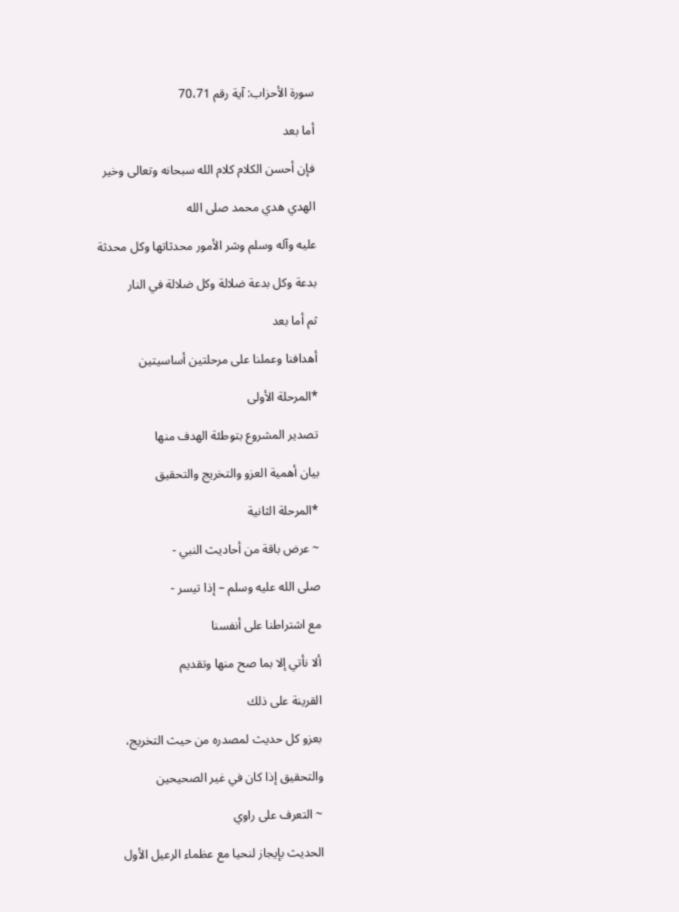سورة الأحزاب: آية رقم 70،71

أما بعد

فإن أحسن الكلام كلام الله سبحانه وتعالى وخير

الهدي هدي محمد صلى الله

عليه وآله وسلم وشر الأمور محدثاتها وكل محدثة

بدعة وكل بدعة ضلالة وكل ضلالة في النار

ثم أما بعد

أهدافنا وعملنا على مرحلتين أساسيتين

*المرحلة الأولى

تصدير المشروع بتوطئة الهدف منها

بيان أهمية العزو والتخريج والتحقيق

*المرحلة الثانية

~ عرض باقة من أحاديث النبي -

صلى الله عليه وسلم – إذا تيسر -

مع اشتراطنا على أنفسنا

ألا نأتي إلا بما صح منها وتقديم

القرينة على ذلك

بعزو كل حديث لمصدره من حيث التخريج،

والتحقيق إذا كان في غير الصحيحين

~ التعرف على راوي

الحديث بإيجاز لنحيا مع عظماء الرعيل الأول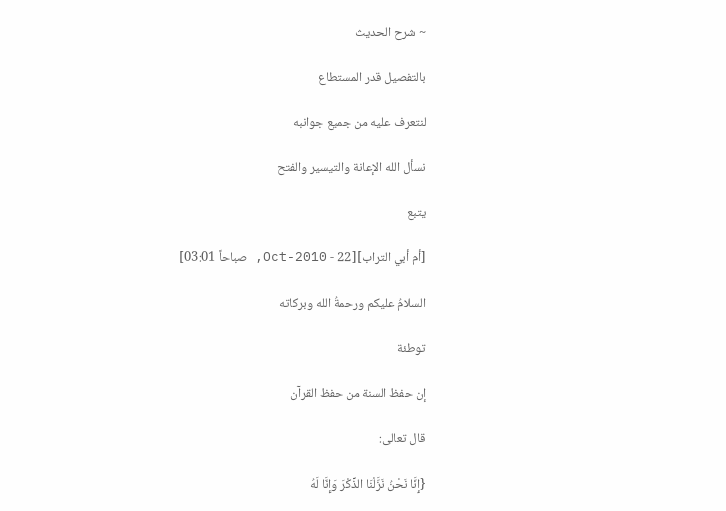~ شرح الحديث

بالتفصيل قدر المستطاع

لنتعرف عليه من جميع جوانبه

نسأل الله الإعانة والتيسير والفتح

يتبع

[أم أبي التراب][22 - Oct-2010, صباحاً 03:01]

السلامُ عليكم ورحمةُ الله وبركاته

توطئة

إن حفظ السنة من حفظ القرآن

قال تعالى:

{إِنَّا نَحْنُ نَزَّلْنَا الذِّكْرَ وَإِنَّا لَهُ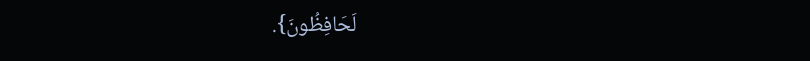لَحَافِظُونَ}.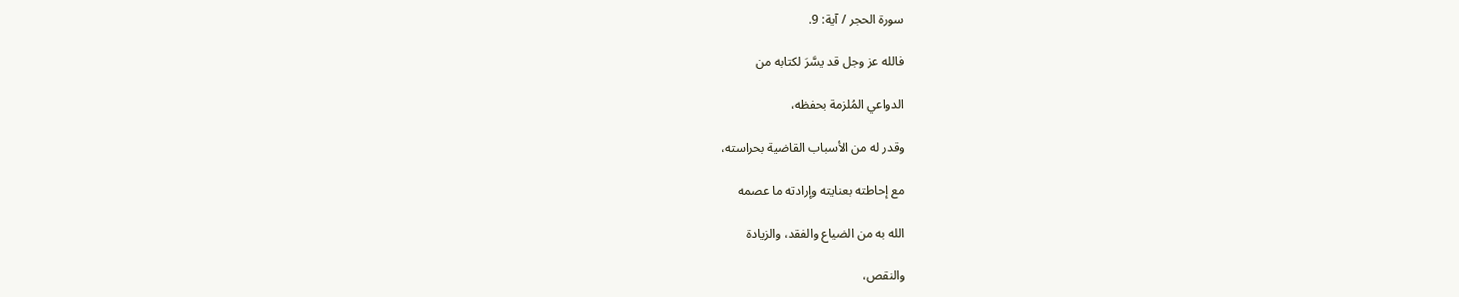سورة الحجر / آية: 9.

فالله عز وجل قد يسَّرَ لكتابه من

الدواعي المُلزمة بحفظه،

وقدر له من الأسباب القاضية بحراسته،

مع إحاطته بعنايته وإرادته ما عصمه

الله به من الضياع والفقد، والزيادة

والنقص،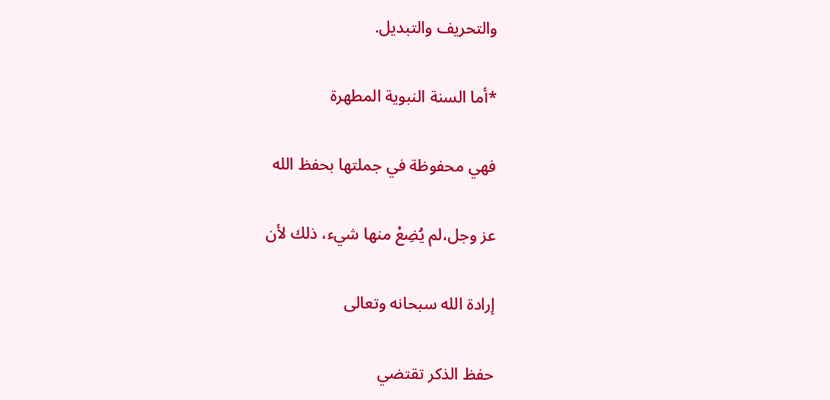والتحريف والتبديل.

*أما السنة النبوية المطهرة

فهي محفوظة في جملتها بحفظ الله

عز وجل،لم يُضِعْ منها شيء، ذلك لأن

إرادة الله سبحانه وتعالى

حفظ الذكر تقتضي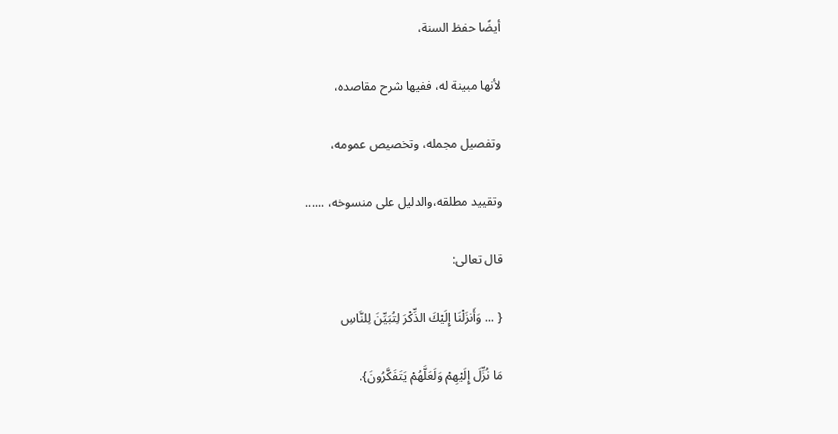أيضًا حفظ السنة،

لأنها مبينة له، ففيها شرح مقاصده،

وتفصيل مجمله، وتخصيص عمومه،

وتقييد مطلقه،والدليل على منسوخه، ......

قال تعالى:

{ ... وَأَنزَلْنَا إِلَيْكَ الذِّكْرَ لِتُبَيِّنَ لِلنَّاسِ

مَا نُزِّلَ إِلَيْهِمْ وَلَعَلَّهُمْ يَتَفَكَّرُونَ}.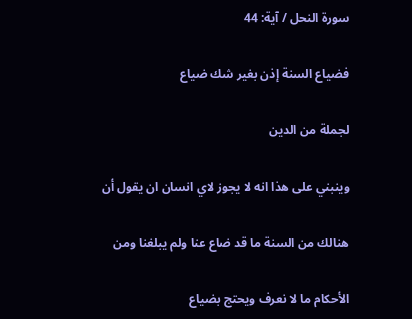سورة النحل / آية: 44

فضياع السنة إذن بغير شك ضياع

لجملة من الدين

وينبني على هذا انه لا يجوز لاي انسان ان يقول أن

هنالك من السنة ما قد ضاع عنا ولم يبلغنا ومن

الأحكام ما لا نعرف ويحتج بضياع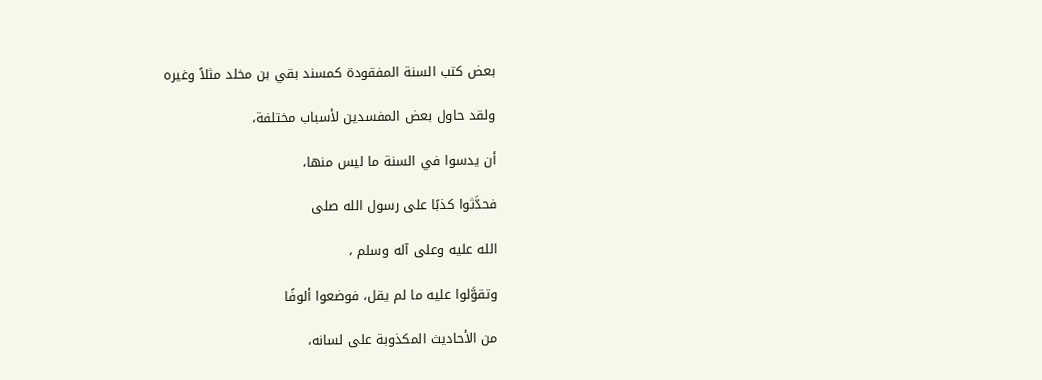بعض كتب السنة المفقودة كمسند بقي بن مخلد مثلاً وغيره

ولقد حاول بعض المفسدين لأسباب مختلفة،

أن يدسوا في السنة ما ليس منها،

فحدَّثوا كذبًا على رسول الله صلى

الله عليه وعلى آله وسلم ،

وتقوَّلوا عليه ما لم يقل، فوضعوا ألوفًا

من الأحاديث المكذوبة على لسانه،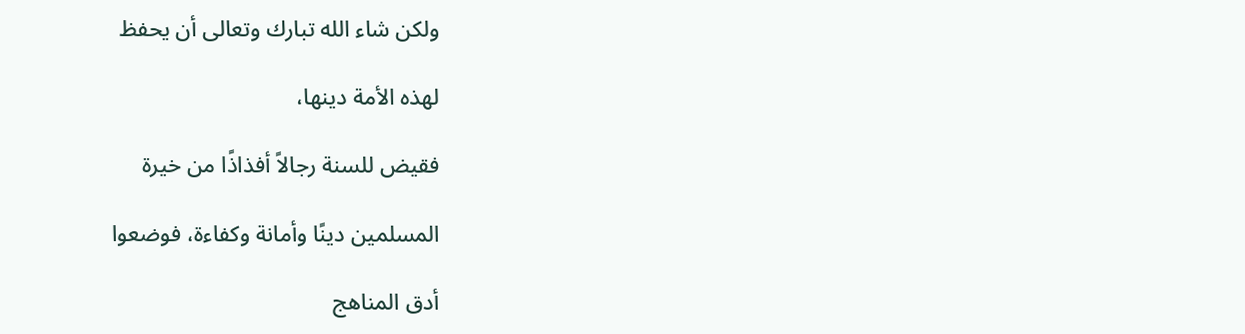ولكن شاء الله تبارك وتعالى أن يحفظ

لهذه الأمة دينها،

فقيض للسنة رجالاً أفذاذًا من خيرة

المسلمين دينًا وأمانة وكفاءة، فوضعوا

أدق المناهج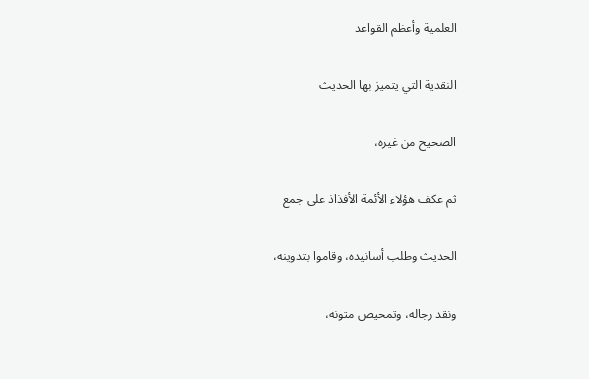العلمية وأعظم القواعد

النقدية التي يتميز بها الحديث

الصحيح من غيره،

ثم عكف هؤلاء الأئمة الأفذاذ على جمع

الحديث وطلب أسانيده، وقاموا بتدوينه،

ونقد رجاله، وتمحيص متونه،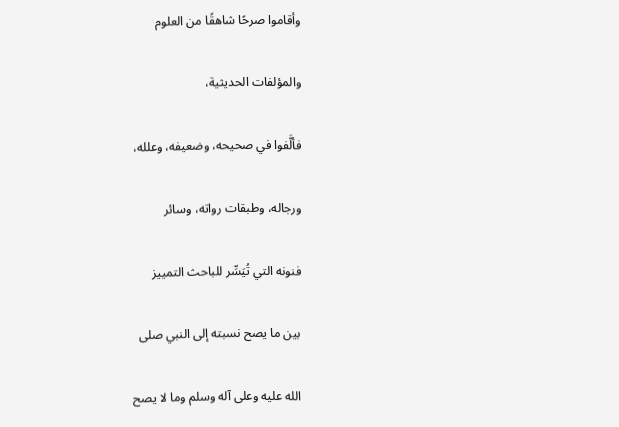وأقاموا صرحًا شاهقًا من العلوم

والمؤلفات الحديثية،

فألَّفوا في صحيحه، وضعيفه، وعلله،

ورجاله، وطبقات رواته، وسائر

فنونه التي تُيَسِّر للباحث التمييز

بين ما يصح نسبته إلى النبي صلى

الله عليه وعلى آله وسلم وما لا يصح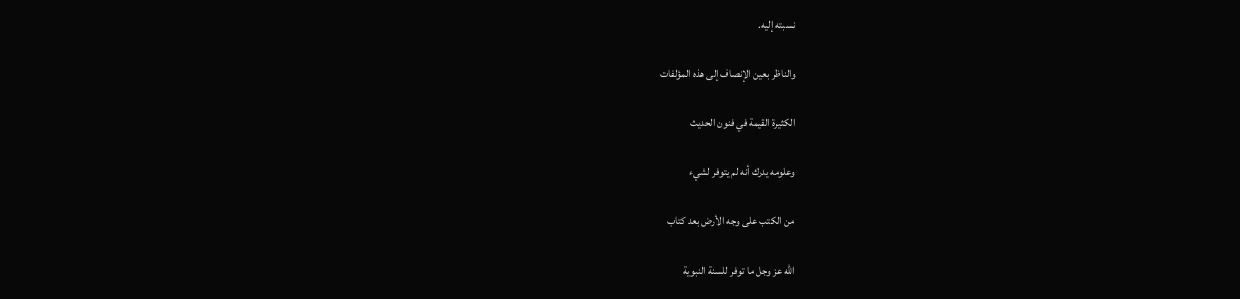نسبته إليه.

والناظر بعين الإنصاف إلى هذه المؤلفات

الكثيرة القيمة في فنون الحديث

وعلومه يدرك أنه لم يتوفر لشيء

من الكتب على وجه الأرض بعد كتاب

الله عز وجل ما توفر للسنة النبوية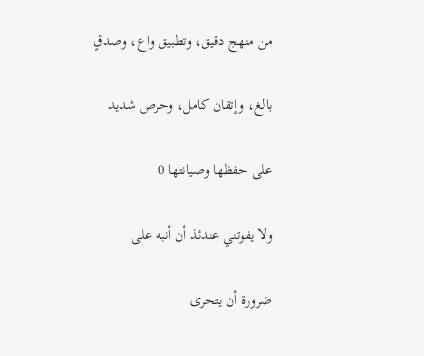من منهج دقيق، وتطبيق واع، وصدقٍ

بالغ، وإتقان كامل، وحرص شديد

على حفظها وصيانتها 0

ولا يفوتني عندئذ أن أنبه على

ضرورة أن يتحرى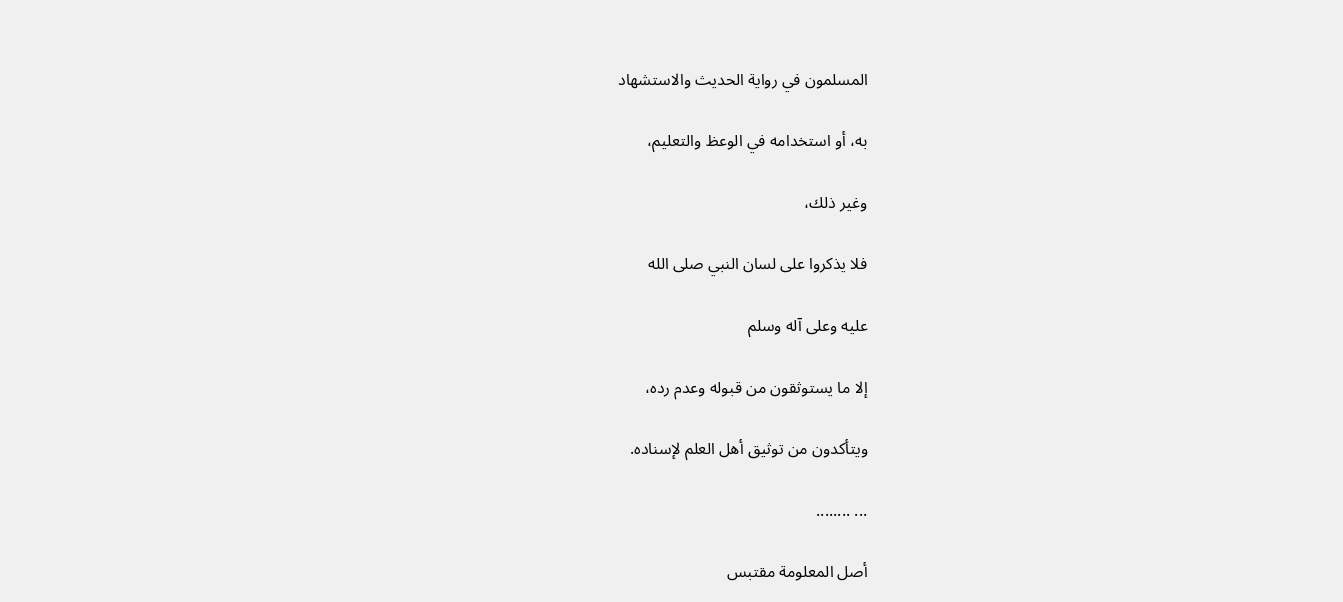المسلمون في رواية الحديث والاستشهاد

به، أو استخدامه في الوعظ والتعليم،

وغير ذلك،

فلا يذكروا على لسان النبي صلى الله

عليه وعلى آله وسلم

إلا ما يستوثقون من قبوله وعدم رده،

ويتأكدون من توثيق أهل العلم لإسناده.

... ........

أصل المعلومة مقتبس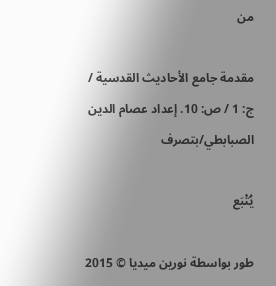من

مقدمة جامع الأحاديث القدسية / ج: 1 / ص: 10. إعداد عصام الدين الصبابطي/بتصرف

يُتْبَع

طور بواسطة نورين ميديا © 2015